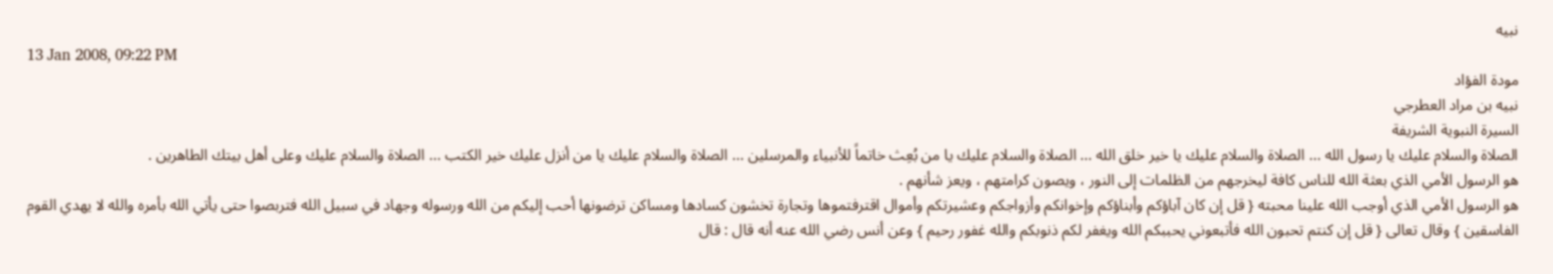نبيه
13 Jan 2008, 09:22 PM
مودة الفؤاد
نبيه بن مراد العطرجي
السيرة النبوية الشريفة
الصلاة والسلام عليك يا رسول الله ... الصلاة والسلام عليك يا خير خلق الله ... الصلاة والسلام عليك يا من بُعِث خاتماً للأنبياء والمرسلين ... الصلاة والسلام عليك يا من أنزل عليك خير الكتب ... الصلاة والسلام عليك وعلى أهل بيتك الطاهرين .
هو الرسول الأمي الذي بعثة الله للناس كافة ليخرجهم من الظلمات إلى النور ، ويصون كرامتهم ، ويعز شأنهم .
هو الرسول الأمي الذي أوجب الله علينا محبته { قل إن كان آباؤكم وأبناؤكم وإخوانكم وأزواجكم وعشيرتكم وأموال اقترفتموها وتجارة تخشون كسادها ومساكن ترضونها أحب إليكم من الله ورسوله وجهاد في سبيل الله فتربصوا حتى يأتي الله بأمره والله لا يهدي القوم الفاسقين } وقال تعالى { قل إن كنتم تحبون الله فأتبعوني يحببكم الله ويغفر لكم ذنوبكم والله غفور رحيم } وعن أنس رضي الله عنه أنه قال : قال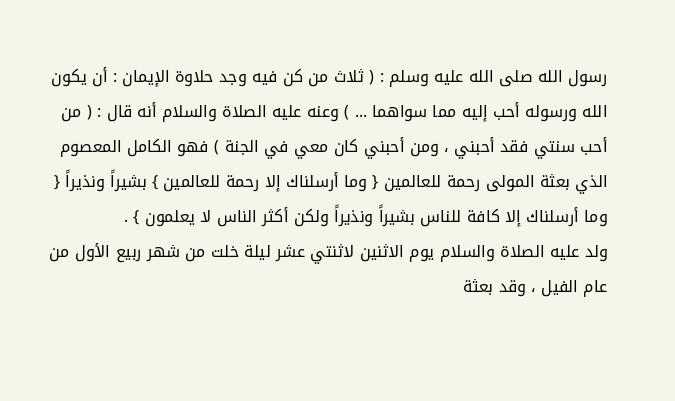رسول الله صلى الله عليه وسلم : ( ثلاث من كن فيه وجد حلاوة الإيمان : أن يكون الله ورسوله أحب إليه مما سواهما ... ) وعنه عليه الصلاة والسلام أنه قال : ( من أحب سنتي فقد أحبني ، ومن أحبني كان معي في الجنة ) فهو الكامل المعصوم الذي بعثة المولى رحمة للعالمين { وما أرسلناك إلا رحمة للعالمين } بشيراً ونذيراً { وما أرسلناك إلا كافة للناس بشيراً ونذيراً ولكن أكثر الناس لا يعلمون } .
ولد عليه الصلاة والسلام يوم الاثنين لاثنتي عشر ليلة خلت من شهر ربيع الأول من عام الفيل ، وقد بعثة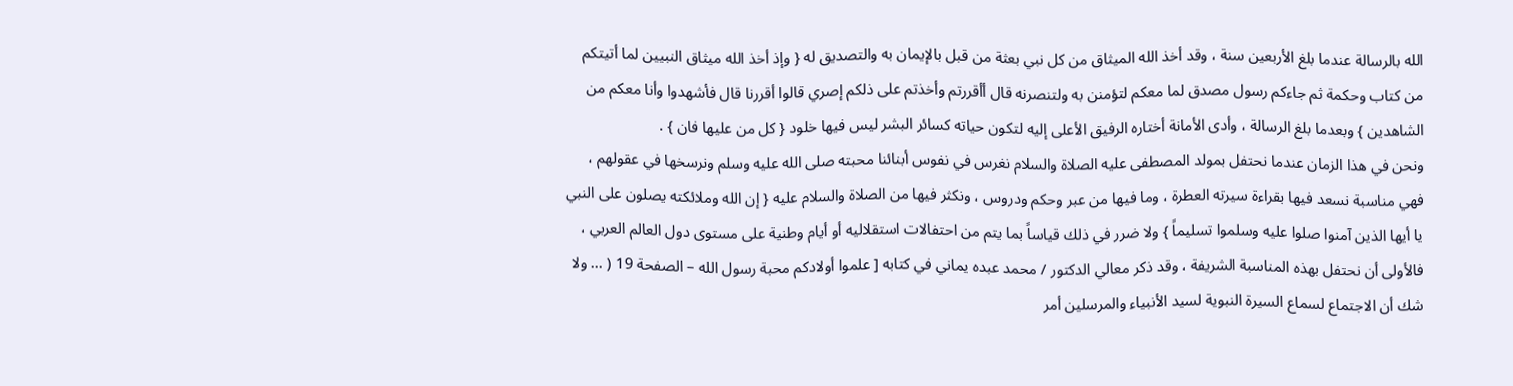الله بالرسالة عندما بلغ الأربعين سنة ، وقد أخذ الله الميثاق من كل نبي بعثة من قبل بالإيمان به والتصديق له { وإذ أخذ الله ميثاق النبيين لما أتيتكم من كتاب وحكمة ثم جاءكم رسول مصدق لما معكم لتؤمنن به ولتنصرنه قال أأقررتم وأخذتم على ذلكم إصري قالوا أقررنا قال فأشهدوا وأنا معكم من الشاهدين } وبعدما بلغ الرسالة ، وأدى الأمانة أختاره الرفيق الأعلى إليه لتكون حياته كسائر البشر ليس فيها خلود { كل من عليها فان } .
ونحن في هذا الزمان عندما نحتفل بمولد المصطفى عليه الصلاة والسلام نغرس في نفوس أبنائنا محبته صلى الله عليه وسلم ونرسخها في عقولهم ، فهي مناسبة نسعد فيها بقراءة سيرته العطرة ، وما فيها من عبر وحكم ودروس ، ونكثر فيها من الصلاة والسلام عليه { إن الله وملائكته يصلون على النبي يا أيها الذين آمنوا صلوا عليه وسلموا تسليماً } ولا ضرر في ذلك قياساً بما يتم من احتفالات استقلاليه أو أيام وطنية على مستوى دول العالم العربي ، فالأولى أن نحتفل بهذه المناسبة الشريفة ، وقد ذكر معالي الدكتور / محمد عبده يماني في كتابه [ علموا أولادكم محبة رسول الله – الصفحة 19 ( ... ولا شك أن الاجتماع لسماع السيرة النبوية لسيد الأنبياء والمرسلين أمر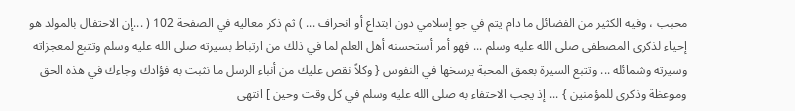محبب ، وفيه الكثير من الفضائل ما دام يتم في جو إسلامي دون ابتداع أو انحراف ... ) ثم ذكر معاليه في الصفحة 102 ( ...إن الاحتفال بالمولد هو إحياء لذكرى المصطفى صلى الله عليه وسلم ... فهو أمر أستحسنه أهل العلم لما في ذلك من ارتباط بسيرته صلى الله عليه وسلم وتتبع لمعجزاته وسيرته وشمائله ... وتتبع السيرة بعمق المحبة يرسخها في النفوس { وكلاً نقص عليك من أنباء الرسل ما نثبت به فؤادك وجاءك في هذه الحق وموعظة وذكرى للمؤمنين } ... إذ يجب الاحتفاء به صلى الله عليه وسلم في كل وقت وحين ] انتهى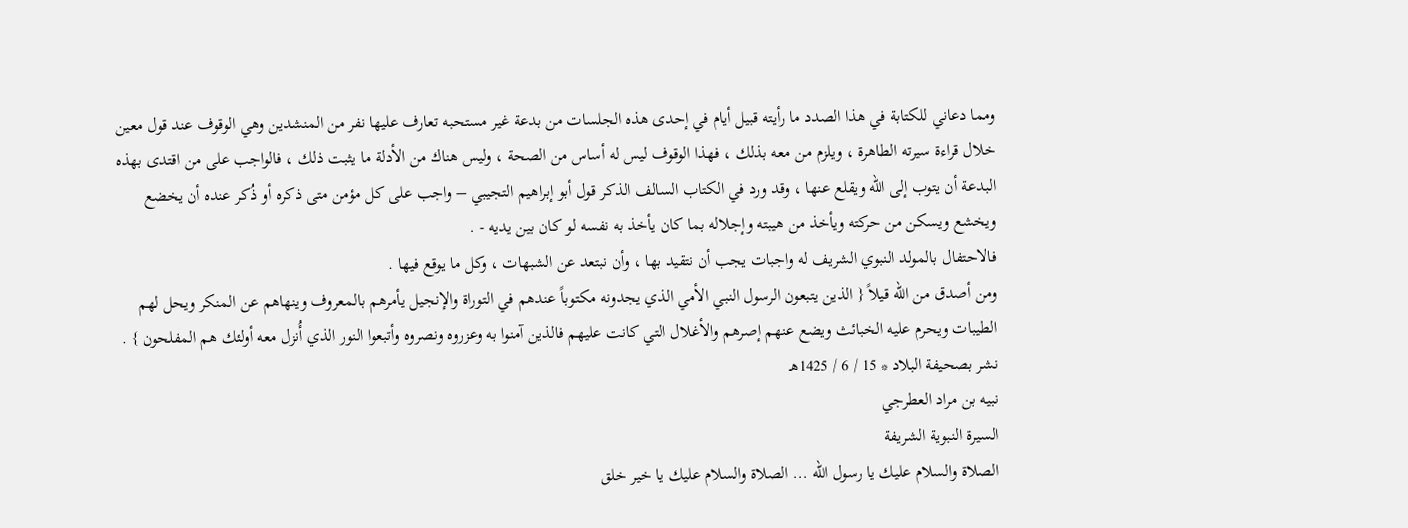ومما دعاني للكتابة في هذا الصدد ما رأيته قبيل أيام في إحدى هذه الجلسات من بدعة غير مستحبه تعارف عليها نفر من المنشدين وهي الوقوف عند قول معين خلال قراءة سيرته الطاهرة ، ويلزم من معه بذلك ، فهذا الوقوف ليس له أساس من الصحة ، وليس هناك من الأدلة ما يثبت ذلك ، فالواجب على من اقتدى بهذه البدعة أن يتوب إلى الله ويقلع عنها ، وقد ورد في الكتاب السالف الذكر قول أبو إبراهيم التجيبي – واجب على كل مؤمن متى ذكره أو ذُكر عنده أن يخضع ويخشع ويسكن من حركته ويأخذ من هيبته وإجلاله بما كان يأخذ به نفسه لو كان بين يديه - .
فالاحتفال بالمولد النبوي الشريف له واجبات يجب أن نتقيد بها ، وأن نبتعد عن الشبهات ، وكل ما يوقع فيها .
ومن أصدق من الله قيلاً { الذين يتبعون الرسول النبي الأمي الذي يجدونه مكتوباً عندهم في التوراة والإنجيل يأمرهم بالمعروف وينهاهم عن المنكر ويحل لهم الطيبات ويحرم عليه الخبائث ويضع عنهم إصرهم والأغلال التي كانت عليهم فالذين آمنوا به وعزروه ونصروه وأتبعوا النور الذي أُنزل معه أولئك هم المفلحون } .
نشر بصحيفة البلاد * 15 / 6 / 1425هـ
نبيه بن مراد العطرجي
السيرة النبوية الشريفة
الصلاة والسلام عليك يا رسول الله ... الصلاة والسلام عليك يا خير خلق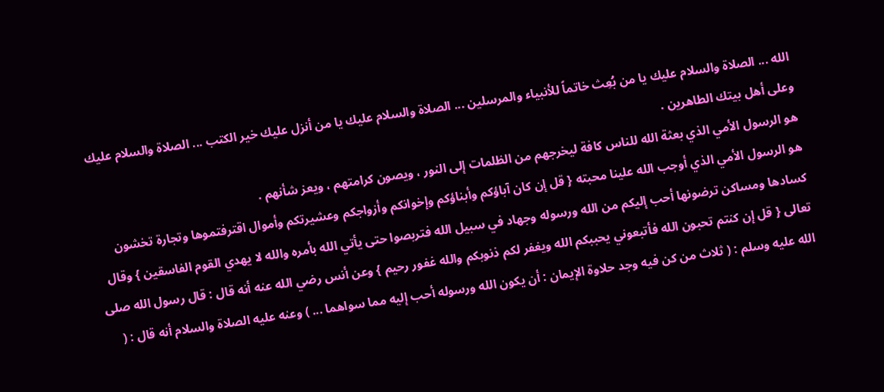الله ... الصلاة والسلام عليك يا من بُعِث خاتماً للأنبياء والمرسلين ... الصلاة والسلام عليك يا من أنزل عليك خير الكتب ... الصلاة والسلام عليك وعلى أهل بيتك الطاهرين .
هو الرسول الأمي الذي بعثة الله للناس كافة ليخرجهم من الظلمات إلى النور ، ويصون كرامتهم ، ويعز شأنهم .
هو الرسول الأمي الذي أوجب الله علينا محبته { قل إن كان آباؤكم وأبناؤكم وإخوانكم وأزواجكم وعشيرتكم وأموال اقترفتموها وتجارة تخشون كسادها ومساكن ترضونها أحب إليكم من الله ورسوله وجهاد في سبيل الله فتربصوا حتى يأتي الله بأمره والله لا يهدي القوم الفاسقين } وقال تعالى { قل إن كنتم تحبون الله فأتبعوني يحببكم الله ويغفر لكم ذنوبكم والله غفور رحيم } وعن أنس رضي الله عنه أنه قال : قال رسول الله صلى الله عليه وسلم : ( ثلاث من كن فيه وجد حلاوة الإيمان : أن يكون الله ورسوله أحب إليه مما سواهما ... ) وعنه عليه الصلاة والسلام أنه قال : (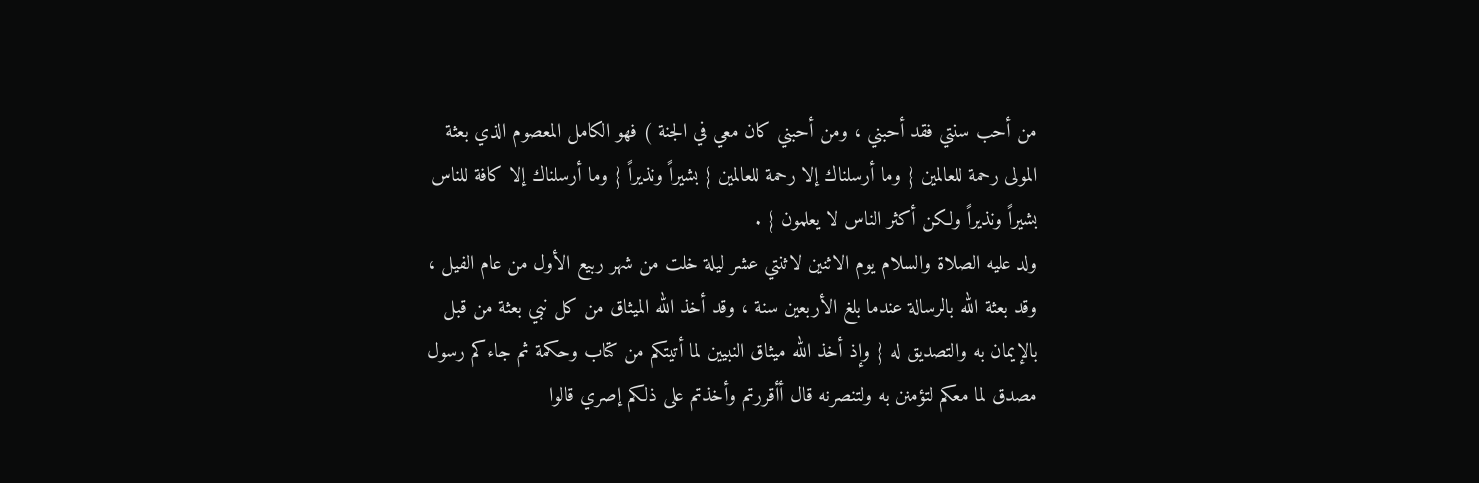من أحب سنتي فقد أحبني ، ومن أحبني كان معي في الجنة ) فهو الكامل المعصوم الذي بعثة المولى رحمة للعالمين { وما أرسلناك إلا رحمة للعالمين } بشيراً ونذيراً { وما أرسلناك إلا كافة للناس بشيراً ونذيراً ولكن أكثر الناس لا يعلمون } .
ولد عليه الصلاة والسلام يوم الاثنين لاثنتي عشر ليلة خلت من شهر ربيع الأول من عام الفيل ، وقد بعثة الله بالرسالة عندما بلغ الأربعين سنة ، وقد أخذ الله الميثاق من كل نبي بعثة من قبل بالإيمان به والتصديق له { وإذ أخذ الله ميثاق النبيين لما أتيتكم من كتاب وحكمة ثم جاءكم رسول مصدق لما معكم لتؤمنن به ولتنصرنه قال أأقررتم وأخذتم على ذلكم إصري قالوا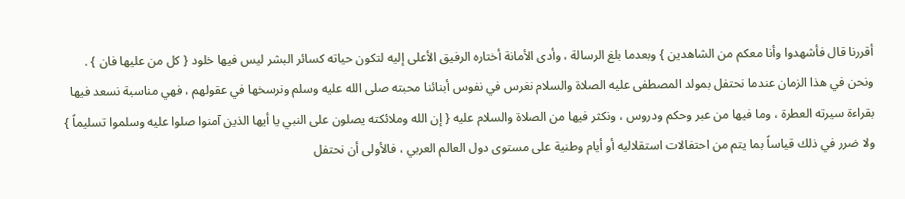أقررنا قال فأشهدوا وأنا معكم من الشاهدين } وبعدما بلغ الرسالة ، وأدى الأمانة أختاره الرفيق الأعلى إليه لتكون حياته كسائر البشر ليس فيها خلود { كل من عليها فان } .
ونحن في هذا الزمان عندما نحتفل بمولد المصطفى عليه الصلاة والسلام نغرس في نفوس أبنائنا محبته صلى الله عليه وسلم ونرسخها في عقولهم ، فهي مناسبة نسعد فيها بقراءة سيرته العطرة ، وما فيها من عبر وحكم ودروس ، ونكثر فيها من الصلاة والسلام عليه { إن الله وملائكته يصلون على النبي يا أيها الذين آمنوا صلوا عليه وسلموا تسليماً } ولا ضرر في ذلك قياساً بما يتم من احتفالات استقلاليه أو أيام وطنية على مستوى دول العالم العربي ، فالأولى أن نحتفل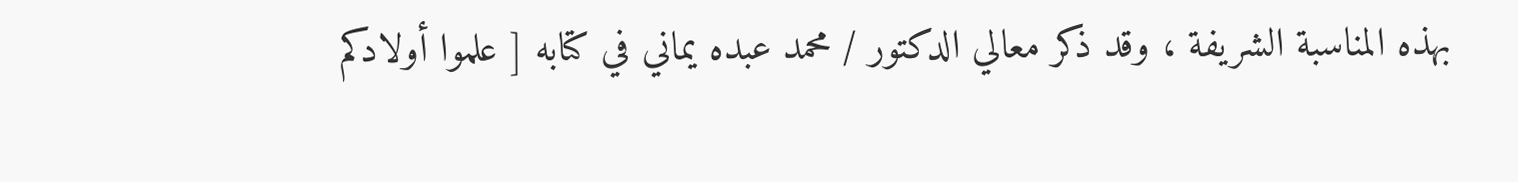بهذه المناسبة الشريفة ، وقد ذكر معالي الدكتور / محمد عبده يماني في كتابه [ علموا أولادكم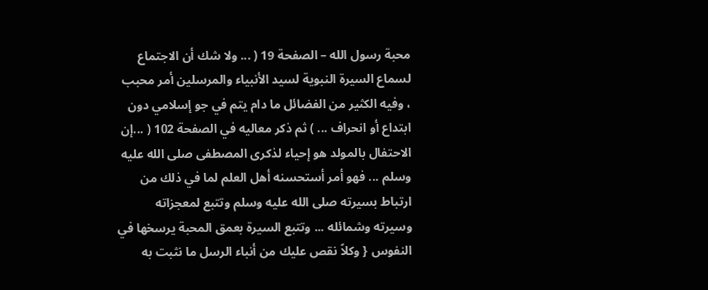محبة رسول الله – الصفحة 19 ( ... ولا شك أن الاجتماع لسماع السيرة النبوية لسيد الأنبياء والمرسلين أمر محبب ، وفيه الكثير من الفضائل ما دام يتم في جو إسلامي دون ابتداع أو انحراف ... ) ثم ذكر معاليه في الصفحة 102 ( ...إن الاحتفال بالمولد هو إحياء لذكرى المصطفى صلى الله عليه وسلم ... فهو أمر أستحسنه أهل العلم لما في ذلك من ارتباط بسيرته صلى الله عليه وسلم وتتبع لمعجزاته وسيرته وشمائله ... وتتبع السيرة بعمق المحبة يرسخها في النفوس { وكلاً نقص عليك من أنباء الرسل ما نثبت به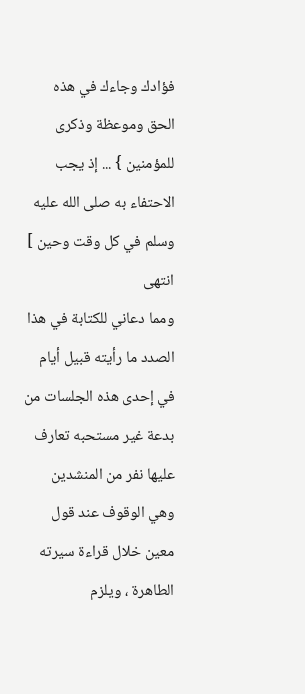فؤادك وجاءك في هذه الحق وموعظة وذكرى للمؤمنين } ... إذ يجب الاحتفاء به صلى الله عليه وسلم في كل وقت وحين ] انتهى
ومما دعاني للكتابة في هذا الصدد ما رأيته قبيل أيام في إحدى هذه الجلسات من بدعة غير مستحبه تعارف عليها نفر من المنشدين وهي الوقوف عند قول معين خلال قراءة سيرته الطاهرة ، ويلزم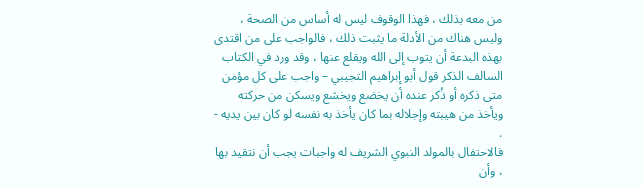من معه بذلك ، فهذا الوقوف ليس له أساس من الصحة ، وليس هناك من الأدلة ما يثبت ذلك ، فالواجب على من اقتدى بهذه البدعة أن يتوب إلى الله ويقلع عنها ، وقد ورد في الكتاب السالف الذكر قول أبو إبراهيم التجيبي – واجب على كل مؤمن متى ذكره أو ذُكر عنده أن يخضع ويخشع ويسكن من حركته ويأخذ من هيبته وإجلاله بما كان يأخذ به نفسه لو كان بين يديه - .
فالاحتفال بالمولد النبوي الشريف له واجبات يجب أن نتقيد بها ، وأن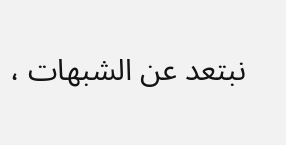نبتعد عن الشبهات ،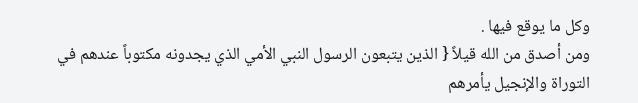وكل ما يوقع فيها .
ومن أصدق من الله قيلاً { الذين يتبعون الرسول النبي الأمي الذي يجدونه مكتوباً عندهم في التوراة والإنجيل يأمرهم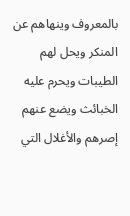بالمعروف وينهاهم عن المنكر ويحل لهم الطيبات ويحرم عليه الخبائث ويضع عنهم إصرهم والأغلال التي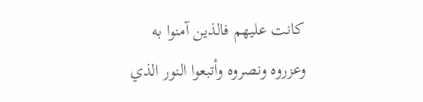كانت عليهم فالذين آمنوا به وعزروه ونصروه وأتبعوا النور الذي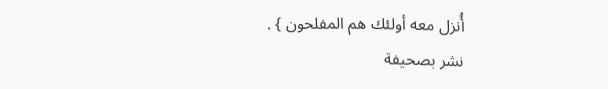أُنزل معه أولئك هم المفلحون } .
نشر بصحيفة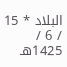البلاد * 15 / 6 / 1425هـ